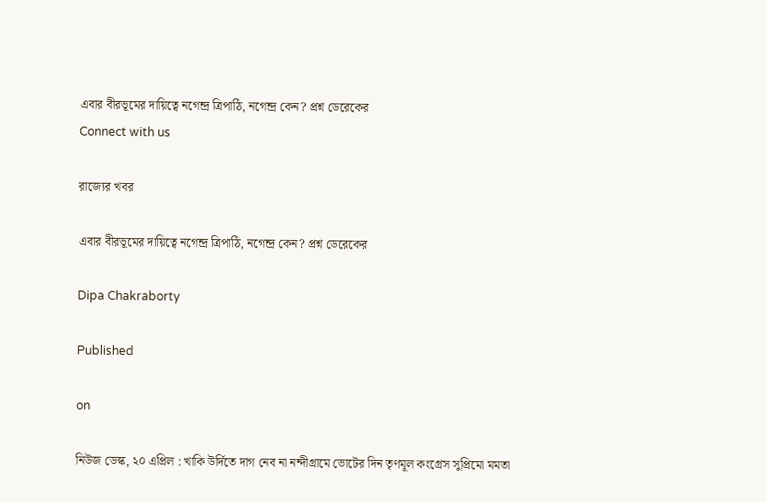এবার বীরভূমের দায়িত্বে নগেন্দ্র ত্রিপাঠি, নগেন্দ্র কেন? প্রশ্ন ডেরেকের
Connect with us

রাজ্যের খবর

এবার বীরভূমের দায়িত্বে নগেন্দ্র ত্রিপাঠি, নগেন্দ্র কেন? প্রশ্ন ডেরেকের

Dipa Chakraborty

Published

on

নিউজ ডেস্ক, ২০ এপ্রিল : খাকি উর্দিতে দাগ নেব না নন্দীগ্রামে ভোটের দিন তৃণমূল কংগ্রেস সুপ্রিমো মমতা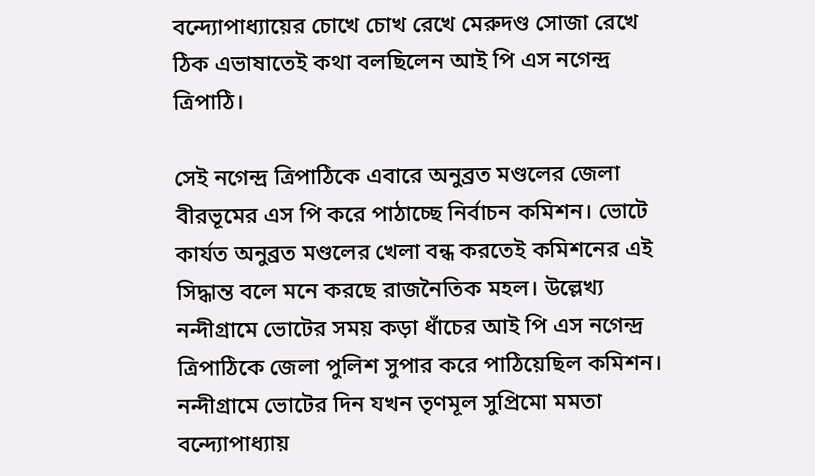বন্দ্যোপাধ্যায়ের চোখে চোখ রেখে মেরুদণ্ড সোজা রেখে ঠিক এভাষাতেই কথা বলছিলেন আই পি এস নগেন্দ্র ত্রিপাঠি।

সেই নগেন্দ্র ত্রিপাঠিকে এবারে অনুব্রত মণ্ডলের জেলা বীরভূমের এস পি করে পাঠাচ্ছে নির্বাচন কমিশন। ভোটে কার্যত অনুব্রত মণ্ডলের খেলা বন্ধ করতেই কমিশনের এই সিদ্ধান্ত বলে মনে করছে রাজনৈতিক মহল। উল্লেখ্য নন্দীগ্রামে ভোটের সময় কড়া ধাঁচের আই পি এস নগেন্দ্র ত্রিপাঠিকে জেলা পুলিশ সুপার করে পাঠিয়েছিল কমিশন। নন্দীগ্রামে ভোটের দিন যখন তৃণমূল সুপ্রিমো মমতা বন্দ্যোপাধ্যায়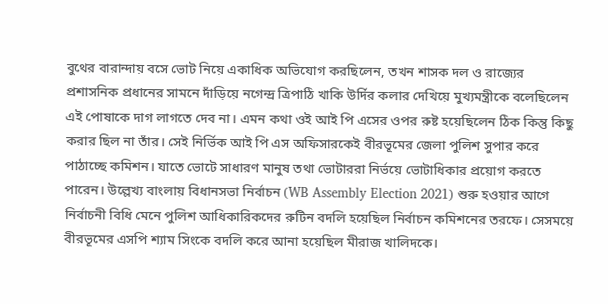বুথের বারান্দায় বসে ভোট নিয়ে একাধিক অভিযোগ করছিলেন, তখন শাসক দল ও রাজ্যের প্রশাসনিক প্রধানের সামনে দাঁড়িয়ে নগেন্দ্র ত্রিপাঠি খাকি উর্দির কলার দেখিয়ে মুখ্যমন্ত্রীকে বলেছিলেন এই পোষাকে দাগ লাগতে দেব না। এমন কথা ওই আই পি এসের ওপর রুষ্ট হয়েছিলেন ঠিক কিন্তু কিছু করার ছিল না তাঁর। সেই নির্ভিক আই পি এস অফিসারকেই বীরভূমের জেলা পুলিশ সুপার করে পাঠাচ্ছে কমিশন। যাতে ভোটে সাধারণ মানুষ তথা ভোটাররা নির্ভয়ে ভোটাধিকার প্রয়োগ করতে পারেন। উল্লেখ্য বাংলায় বিধানসভা নির্বাচন (WB Assembly Election 2021) শুরু হওয়ার আগে নির্বাচনী বিধি মেনে পুলিশ আধিকারিকদের রুটিন বদলি হয়েছিল নির্বাচন কমিশনের তরফে। সেসময়ে বীরভূমের এসপি শ্যাম সিংকে বদলি করে আনা হয়েছিল মীরাজ খালিদকে।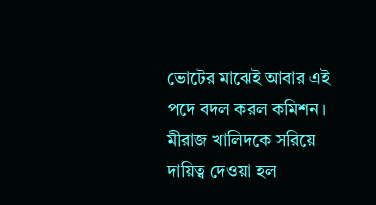ভোটের মাঝেই আবার এই পদে বদল করল কমিশন। মীরাজ খালিদকে সরিয়ে দায়িত্ব দেওয়া হল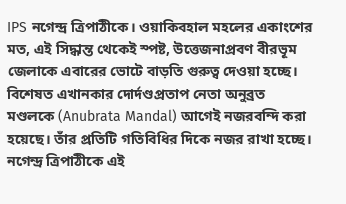IPS নগেন্দ্র ত্রিপাঠীকে। ওয়াকিবহাল মহলের একাংশের মত, এই সিদ্ধান্ত থেকেই স্পষ্ট, উত্তেজনাপ্রবণ বীরভূম জেলাকে এবারের ভোটে বাড়তি গুরুত্ব দেওয়া হচ্ছে। বিশেষত এখানকার দোর্দণ্ডপ্রতাপ নেতা অনুব্রত মণ্ডলকে (Anubrata Mandal) আগেই নজরবন্দি করা হয়েছে। তাঁর প্রতিটি গতিবিধির দিকে নজর রাখা হচ্ছে। নগেন্দ্র ত্রিপাঠীকে এই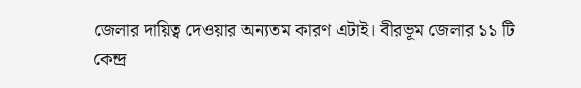জেলার দায়িত্ব দেওয়ার অন্যতম কারণ এটাই। বীরভূম জেলার ১১ টি কেন্দ্র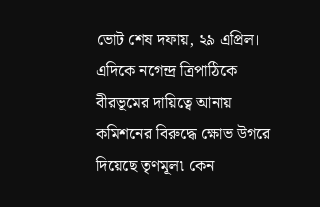ভোট শেষ দফায়, ২৯ এপ্রিল। এদিকে নগেন্দ্র ত্রিপাঠিকে বীরভূমের দায়িত্বে আনায় কমিশনের বিরুদ্ধে ক্ষোভ উগরে দিয়েছে তৃণমূল৷ কেন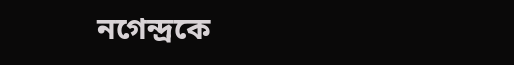নগেন্দ্রকে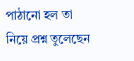পাঠানো হল তা নিয়ে প্রশ্ন তুলেছেন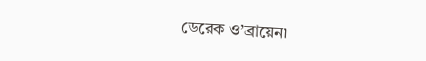ডেরেক ও’ব্রায়েন৷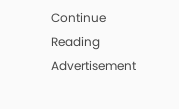Continue Reading
Advertisement